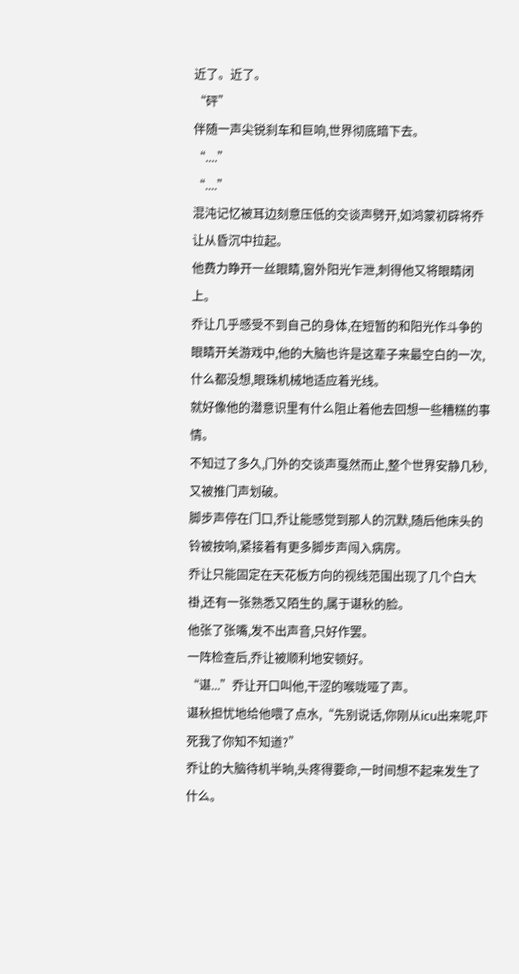近了。近了。
“砰”
伴随一声尖锐刹车和巨响,世界彻底暗下去。
“....”
“....”
混沌记忆被耳边刻意压低的交谈声劈开,如鸿蒙初辟将乔让从昏沉中拉起。
他费力睁开一丝眼睛,窗外阳光乍泄,刺得他又将眼睛闭上。
乔让几乎感受不到自己的身体,在短暂的和阳光作斗争的眼睛开关游戏中,他的大脑也许是这辈子来最空白的一次,什么都没想,眼珠机械地适应着光线。
就好像他的潜意识里有什么阻止着他去回想一些糟糕的事情。
不知过了多久,门外的交谈声戛然而止,整个世界安静几秒,又被推门声划破。
脚步声停在门口,乔让能感觉到那人的沉默,随后他床头的铃被按响,紧接着有更多脚步声闯入病房。
乔让只能固定在天花板方向的视线范围出现了几个白大褂,还有一张熟悉又陌生的,属于谌秋的脸。
他张了张嘴,发不出声音,只好作罢。
一阵检查后,乔让被顺利地安顿好。
“谌...”乔让开口叫他,干涩的喉咙哑了声。
谌秋担忧地给他喂了点水,“先别说话,你刚从icu出来呢,吓死我了你知不知道?”
乔让的大脑待机半晌,头疼得要命,一时间想不起来发生了什么。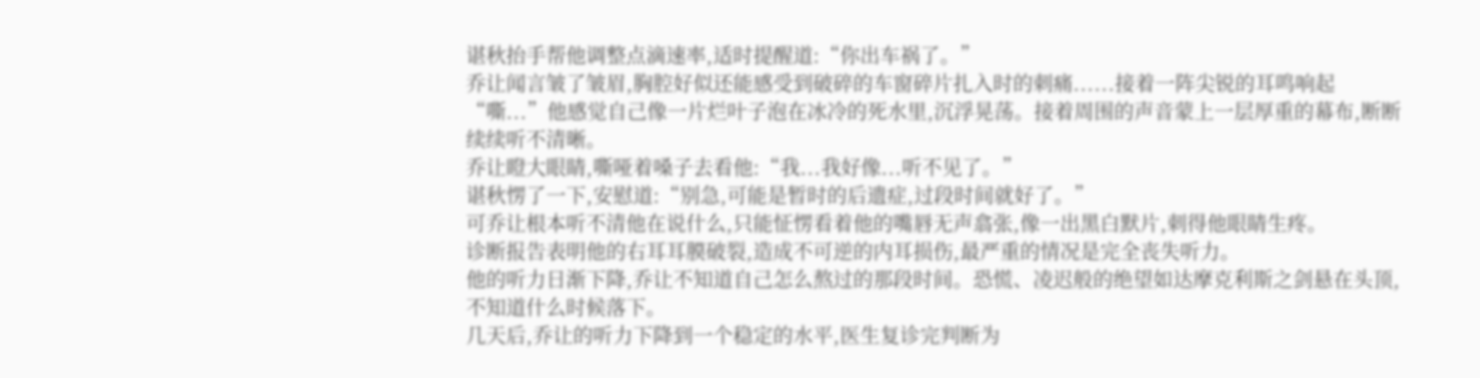谌秋抬手帮他调整点滴速率,适时提醒道:“你出车祸了。”
乔让闻言皱了皱眉,胸腔好似还能感受到破碎的车窗碎片扎入时的刺痛......接着一阵尖锐的耳鸣响起
“嘶...”他感觉自己像一片烂叶子泡在冰冷的死水里,沉浮晃荡。接着周围的声音蒙上一层厚重的幕布,断断续续听不清晰。
乔让瞪大眼睛,嘶哑着嗓子去看他:“我...我好像...听不见了。”
谌秋愣了一下,安慰道:“别急,可能是暂时的后遗症,过段时间就好了。”
可乔让根本听不清他在说什么,只能怔愣看着他的嘴唇无声翕张,像一出黑白默片,刺得他眼睛生疼。
诊断报告表明他的右耳耳膜破裂,造成不可逆的内耳损伤,最严重的情况是完全丧失听力。
他的听力日渐下降,乔让不知道自己怎么熬过的那段时间。恐慌、凌迟般的绝望如达摩克利斯之剑悬在头顶,不知道什么时候落下。
几天后,乔让的听力下降到一个稳定的水平,医生复诊完判断为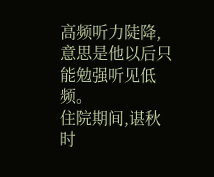高频听力陡降,意思是他以后只能勉强听见低频。
住院期间,谌秋时